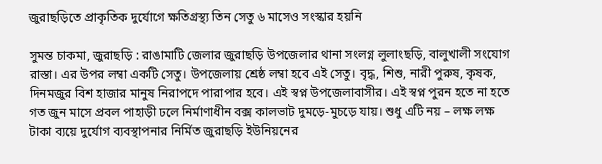জুরাছড়িতে প্রাকৃতিক দুর্যোগে ক্ষতিগ্রস্থ্য তিন সেতু ৬ মাসেও সংস্কার হয়নি

সুমন্ত চাকমা, জুরাছড়ি : রাঙামাটি জেলার জুরাছড়ি উপজেলার থানা সংলগ্ন লুলাংছড়ি, বালুখালী সংযোগ রাস্তা। এর উপর লম্বা একটি সেতু। উপজেলায় শ্রেষ্ঠ লম্বা হবে এই সেতু। বৃদ্ধ, শিশু, নারী পুরুষ, কৃষক, দিনমজুর বিশ হাজার মানুষ নিরাপদে পারাপার হবে। এই স্বপ্ন উপজেলাবাসীর। এই স্বপ্ন পুরন হতে না হতে গত জুন মাসে প্রবল পাহাড়ী ঢলে নির্মাণাধীন বক্স কালভাট দুমড়ে-মুচড়ে যায়। শুধু এটি নয় – লক্ষ লক্ষ টাকা ব্যয়ে দুর্যোগ ব্যবস্থাপনার নির্মিত জুরাছড়ি ইউনিয়নের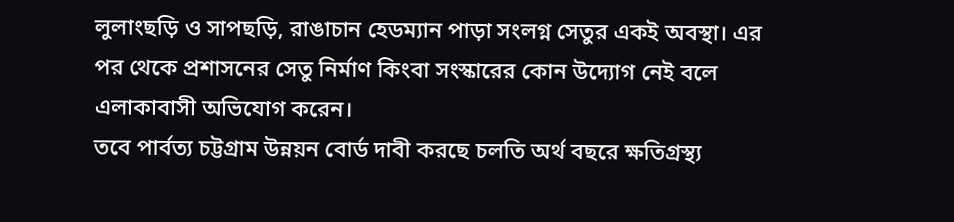লুলাংছড়ি ও সাপছড়ি, রাঙাচান হেডম্যান পাড়া সংলগ্ন সেতুর একই অবস্থা। এর পর থেকে প্রশাসনের সেতু নির্মাণ কিংবা সংস্কারের কোন উদ্যোগ নেই বলে এলাকাবাসী অভিযোগ করেন।
তবে পার্বত্য চট্টগ্রাম উন্নয়ন বোর্ড দাবী করছে চলতি অর্থ বছরে ক্ষতিগ্রস্থ্য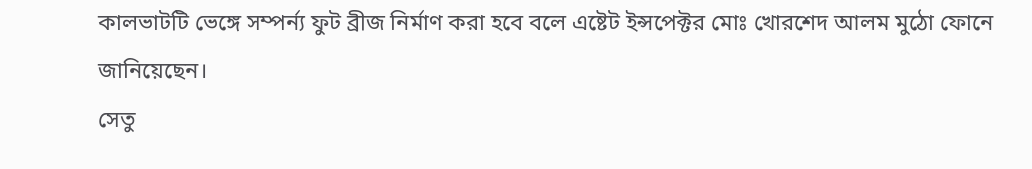কালভাটটি ভেঙ্গে সম্পর্ন্য ফুট ব্রীজ নির্মাণ করা হবে বলে এষ্টেট ইন্সপেক্টর মোঃ খোরশেদ আলম মুঠো ফোনে জানিয়েছেন।
সেতু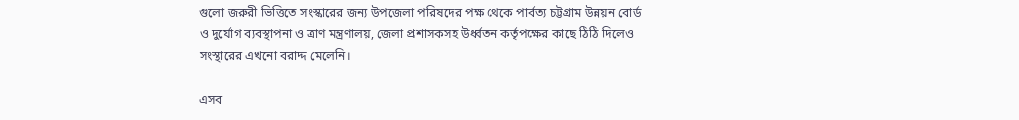গুলো জরুরী ভিত্তিতে সংস্কারের জন্য উপজেলা পরিষদের পক্ষ থেকে পার্বত্য চট্টগ্রাম উন্নয়ন বোর্ড ও দুর্যোগ ব্যবস্থাপনা ও ত্রাণ মন্ত্রণালয়, জেলা প্রশাসকসহ উর্ধ্বতন কর্তৃপক্ষের কাছে ঠিঠি দিলেও সংস্থারের এখনো বরাদ্দ মেলেনি।

এসব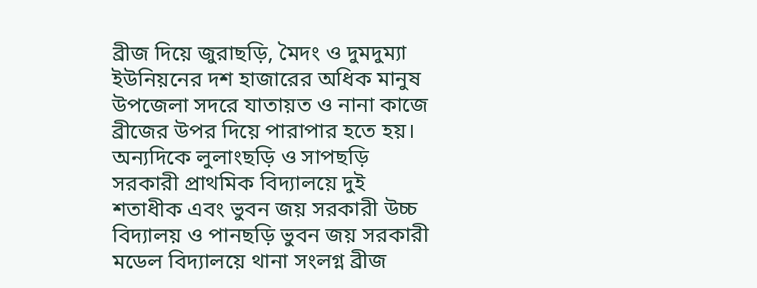ব্রীজ দিয়ে জুরাছড়ি, মৈদং ও দুমদুম্যা ইউনিয়নের দশ হাজারের অধিক মানুষ উপজেলা সদরে যাতায়ত ও নানা কাজে ব্রীজের উপর দিয়ে পারাপার হতে হয়। অন্যদিকে লুলাংছড়ি ও সাপছড়ি সরকারী প্রাথমিক বিদ্যালয়ে দুই শতাধীক এবং ভুবন জয় সরকারী উচ্চ বিদ্যালয় ও পানছড়ি ভুবন জয় সরকারী মডেল বিদ্যালয়ে থানা সংলগ্ন ব্রীজ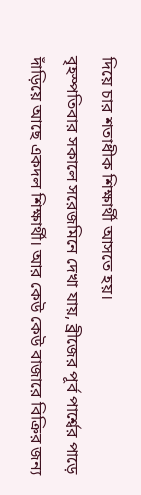দিয়ে চার শতাধীক শিক্ষার্থী আসতে হয়।
বৃহস্পতিবার সকালে সরেজমিনে দেখা যায়, ব্রীজের পূর্ব পার্শ্বের পাড়ে দাঁড়িয়ে আছে একদল শিক্ষার্থী। আর কেউ কেউ বাজারে বিক্রির জন্য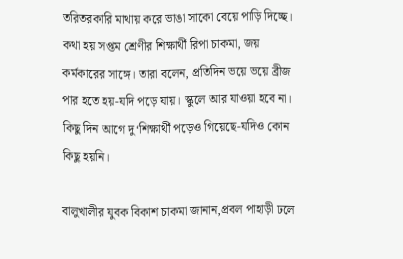তরিতরকারি মাথায় করে ভাঙা সাকো বেয়ে পাড়ি দিচ্ছে। কথা হয় সপ্তম শ্রেণীর শিক্ষার্থী রিপা চাকমা, জয় কর্মকারের সাঙ্গে। তারা বলেন, প্রতিদিন ভয়ে ভয়ে ব্রীজ পার হতে হয়-যদি পড়ে যায়। স্কুলে আর যাওয়া হবে না। কিছু দিন আগে দু‘শিক্ষার্থী পড়েও গিয়েছে-যদিও কোন কিছু হয়নি।

বালুখালীর যুবক বিকাশ চাকমা জানান,প্রবল পাহাড়ী ঢলে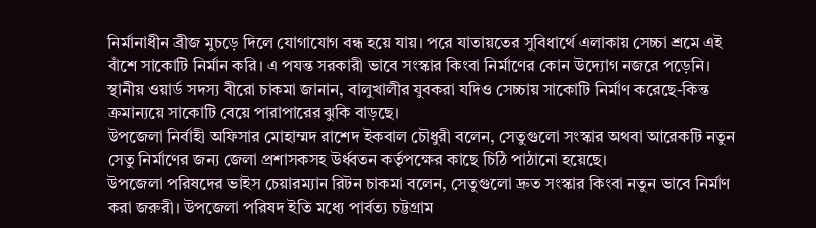নির্মানাধীন ব্রীজ মুচড়ে দিলে যোগাযোগ বন্ধ হয়ে যায়। পরে যাতায়তের সুবিধার্থে এলাকায় সেচ্চা শ্রমে এই বাঁশে সাকোটি নির্মান করি। এ পযন্ত সরকারী ভাবে সংস্কার কিংবা নির্মাণের কোন উদ্যোগ নজরে পড়েনি।
স্থানীয় ওয়ার্ড সদস্য বীরো চাকমা জানান, বালুখালীর যুবকরা যদিও সেচ্চায় সাকোটি নির্মাণ করেছে-কিন্ত ক্রমান্যয়ে সাকোটি বেয়ে পারাপারের ঝুকি বাড়ছে।
উপজেলা নির্বাহী অফিসার মোহাম্মদ রাশেদ ইকবাল চৌধুরী বলেন, সেতুগুলো সংস্কার অথবা আরেকটি নতুন সেতু নির্মাণের জন্য জেলা প্রশাসকসহ উর্ধ্বতন কর্তৃপক্ষের কাছে চিঠি পাঠানো হয়েছে।
উপজেলা পরিষদের ভাইস চেয়ারম্যান রিটন চাকমা বলেন, সেতুগুলো দ্রুত সংস্কার কিংবা নতুন ভাবে নির্মাণ করা জরুরী। উপজেলা পরিষদ ইতি মধ্যে পার্বত্য চট্টগ্রাম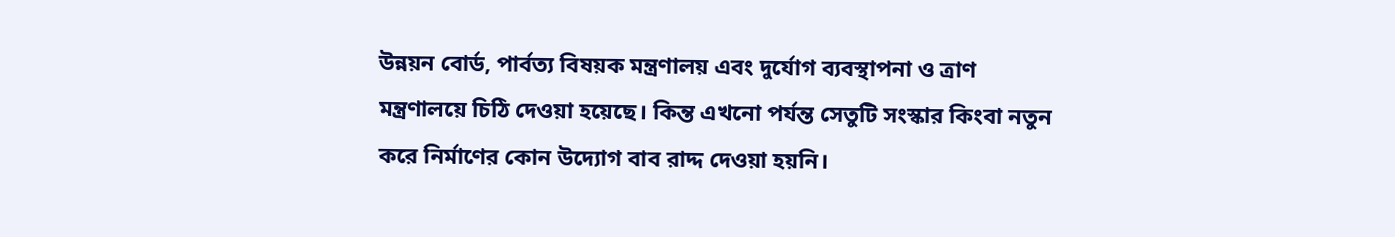উন্নয়ন বোর্ড, পার্বত্য বিষয়ক মন্ত্রণালয় এবং দুর্যোগ ব্যবস্থাপনা ও ত্রাণ মন্ত্রণালয়ে চিঠি দেওয়া হয়েছে। কিন্ত এখনো পর্যন্ত সেতুটি সংস্কার কিংবা নতুন করে নির্মাণের কোন উদ্যোগ বাব রাদ্দ দেওয়া হয়নি।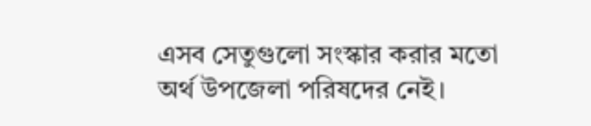এসব সেতুগুলো সংস্কার করার মতো অর্থ উপজেলা পরিষদের নেই।